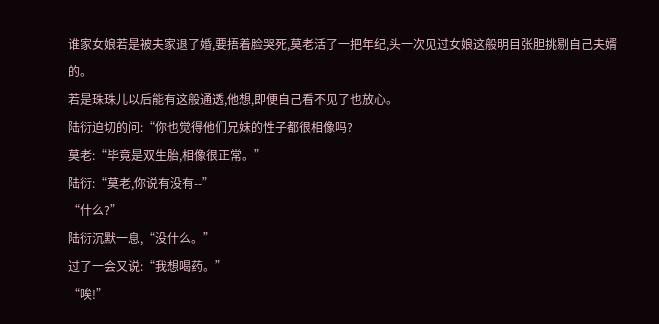谁家女娘若是被夫家退了婚,要捂着脸哭死,莫老活了一把年纪,头一次见过女娘这般明目张胆挑剔自己夫婿的。
若是珠珠儿以后能有这般通透,他想,即便自己看不见了也放心。
陆衍迫切的问:“你也觉得他们兄妹的性子都很相像吗?
莫老:“毕竟是双生胎,相像很正常。”
陆衍:“莫老,你说有没有--”
“什么?”
陆衍沉默一息,“没什么。”
过了一会又说:“我想喝药。”
“唉!”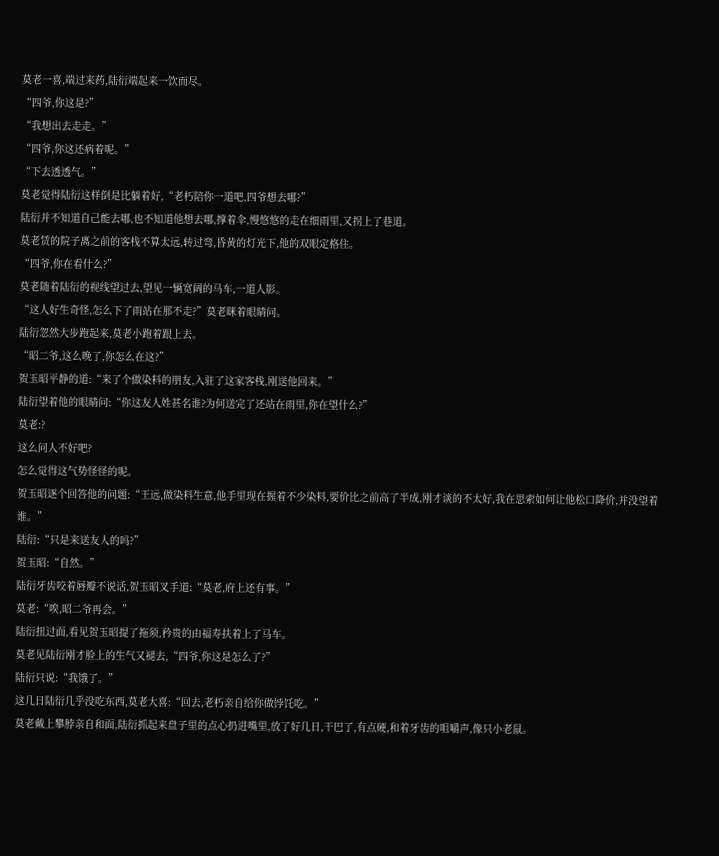莫老一喜,端过来药,陆衍端起来一饮而尽。
“四爷,你这是?”
“我想出去走走。”
“四爷,你这还病着呢。”
“下去透透气。”
莫老觉得陆衍这样倒是比躺着好,“老朽陪你一道吧,四爷想去哪?”
陆衍并不知道自己能去哪,也不知道他想去哪,撑着伞,慢悠悠的走在细雨里,又拐上了巷道。
莫老赁的院子离之前的客栈不算太远,转过弯,昏黄的灯光下,他的双眼定格住。
“四爷,你在看什么?”
莫老随着陆衍的视线望过去,望见一辆宽阔的马车,一道人影。
“这人好生奇怪,怎么下了雨站在那不走?”莫老眯着眼睛问。
陆衍忽然大步跑起来,莫老小跑着跟上去。
“昭二爷,这么晚了,你怎么在这?”
贺玉昭平静的道:“来了个做染料的朋友,入驻了这家客栈,刚送他回来。”
陆衍望着他的眼睛问:“你这友人姓甚名谁?为何送完了还站在雨里,你在望什么?”
莫老:?
这么问人不好吧?
怎么觉得这气势怪怪的呢。
贺玉昭逐个回答他的问题:“王远,做染料生意,他手里现在握着不少染料,要价比之前高了半成,刚才谈的不太好,我在思索如何让他松口降价,并没望着谁。”
陆衍:“只是来送友人的吗?”
贺玉昭:“自然。”
陆衍牙齿咬着唇瓣不说话,贺玉昭叉手道:“莫老,府上还有事。”
莫老:“唉,昭二爷再会。”
陆衍扭过面,看见贺玉昭提了拖须,矜贵的由福寿扶着上了马车。
莫老见陆衍刚才脸上的生气又褪去,“四爷,你这是怎么了?”
陆衍只说:“我饿了。”
这几日陆衍几乎没吃东西,莫老大喜:“回去,老朽亲自给你做饽饦吃。”
莫老戴上攀脖亲自和面,陆衍抓起来盘子里的点心扔进嘴里,放了好几日,干巴了,有点硬,和着牙齿的咀嚼声,像只小老鼠。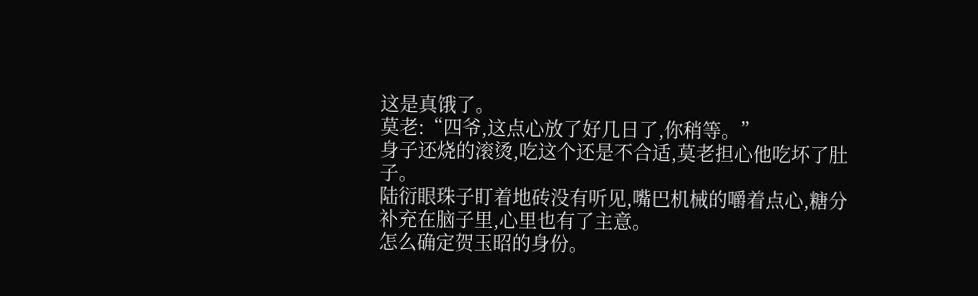这是真饿了。
莫老:“四爷,这点心放了好几日了,你稍等。”
身子还烧的滚烫,吃这个还是不合适,莫老担心他吃坏了肚子。
陆衍眼珠子盯着地砖没有听见,嘴巴机械的嚼着点心,糖分补充在脑子里,心里也有了主意。
怎么确定贺玉昭的身份。